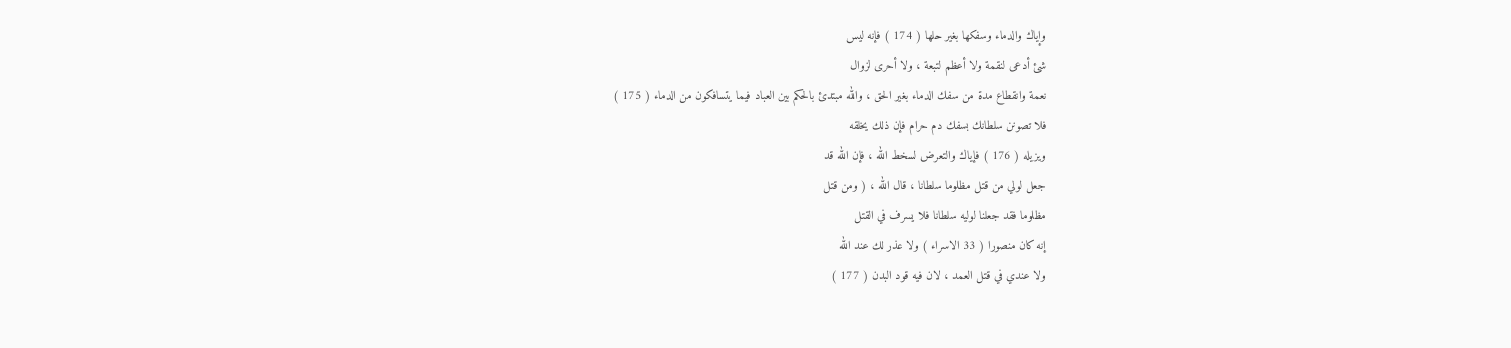وإياك والدماء وسفكها بغير حلها ( 174 ) فإنه ليس
شئ أدعى لنقمة ولا أعظم لتبعة ، ولا أحرى لزوال
نعمة وانقطاع مدة من سفك الدماء بغير الحق ، والله مبتدئ بالحكم بين العباد فيما يتسافكون من الدماء ( 175 )
فلا تصونن سلطانك بسفك دم حرام فإن ذلك يخلقه
ويزيله ( 176 ) فإياك والتعرض لسخط الله ، فإن الله قد
جعل لولي من قتل مظلوما سلطانا ، قال الله ، ( ومن قتل
مظلوما فقد جعلنا لوليه سلطانا فلا يسرف في القتل
إنه كان منصورا ( 33 الاسراء ) ولا عذر لك عند الله
ولا عندي في قتل العمد ، لان فيه قود البدن ( 177 )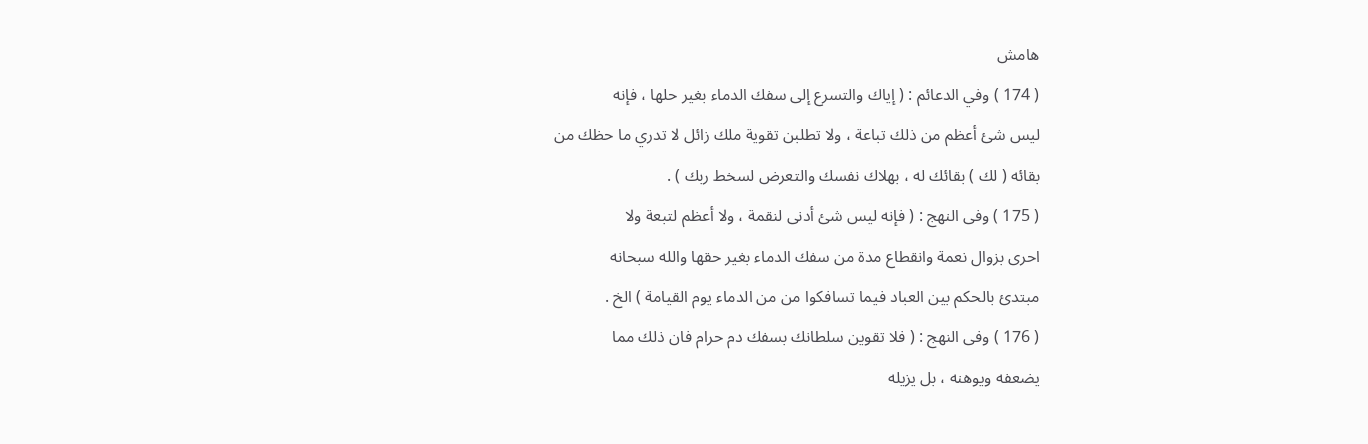هامش
( 174 ) وفي الدعائم : ( إياك والتسرع إلى سفك الدماء بغير حلها ، فإنه
ليس شئ أعظم من ذلك تباعة ، ولا تطلبن تقوية ملك زائل لا تدري ما حظك من
بقائه ( لك ) بقائك له ، بهلاك نفسك والتعرض لسخط ربك ) .
( 175 ) وفى النهج : ( فإنه ليس شئ أدنى لنقمة ، ولا أعظم لتبعة ولا
احرى بزوال نعمة وانقطاع مدة من سفك الدماء بغير حقها والله سبحانه
مبتدئ بالحكم بين العباد فيما تسافكوا من من الدماء يوم القيامة ) الخ .
( 176 ) وفى النهج : ( فلا تقوين سلطانك بسفك دم حرام فان ذلك مما
يضعفه ويوهنه ، بل يزيله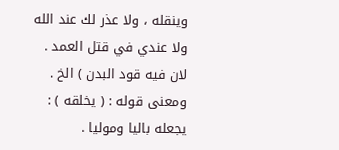وينقله ، ولا عذر لك عند الله ولا عندي في قتل العمد .
لان فيه قود البدن ) الخ . ومعنى قوله : ( يخلقه ) : يجعله باليا وموليا .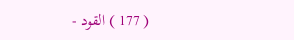( 177 ) القود -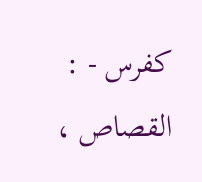كفرس - : القصاص ،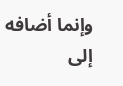وإنما أضافه إلى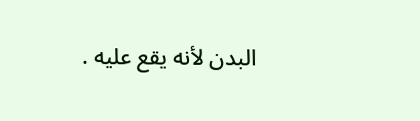البدن لأنه يقع عليه .